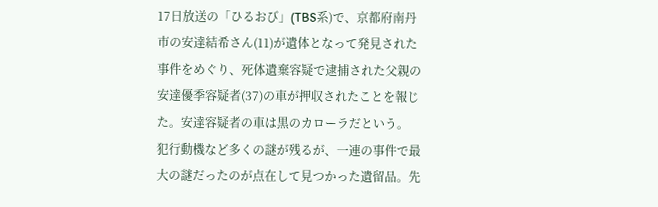17日放送の「ひるおび」(TBS系)で、京都府南丹市の安達結希さん(11)が遺体となって発見された事件をめぐり、死体遺棄容疑で逮捕された父親の安達優季容疑者(37)の車が押収されたことを報じた。安達容疑者の車は黒のカローラだという。
犯行動機など多くの謎が残るが、一連の事件で最大の謎だったのが点在して見つかった遺留品。先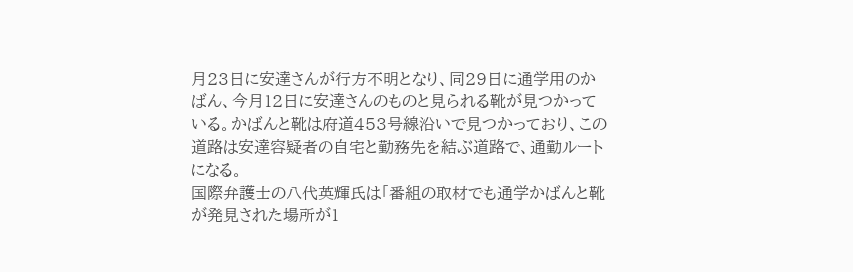月23日に安達さんが行方不明となり、同29日に通学用のかばん、今月12日に安達さんのものと見られる靴が見つかっている。かばんと靴は府道453号線沿いで見つかっており、この道路は安達容疑者の自宅と勤務先を結ぶ道路で、通勤ルートになる。
国際弁護士の八代英輝氏は「番組の取材でも通学かばんと靴が発見された場所が1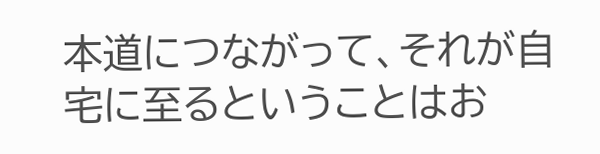本道につながって、それが自宅に至るということはお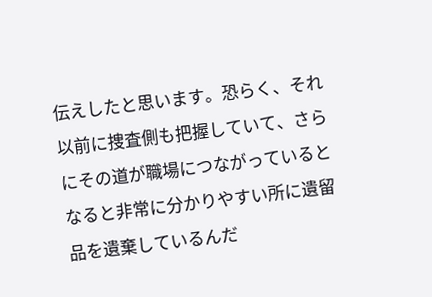伝えしたと思います。恐らく、それ以前に捜査側も把握していて、さらにその道が職場につながっているとなると非常に分かりやすい所に遺留品を遺棄しているんだ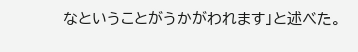なということがうかがわれます」と述べた。